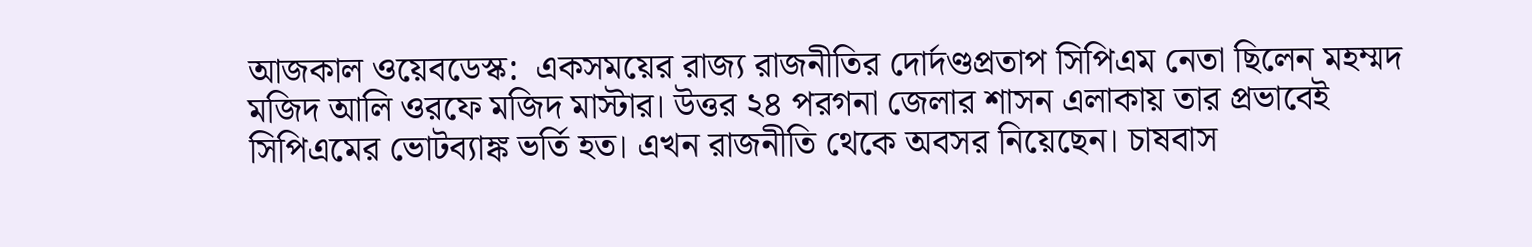আজকাল ওয়েবডেস্ক:  একসময়ের রাজ্য রাজনীতির দোর্দণ্ডপ্রতাপ সিপিএম নেতা ছিলেন মহম্মদ মজিদ আলি ওরফে মজিদ মাস্টার। উত্তর ২৪ পরগনা জেলার শাসন এলাকায় তার প্রভাবেই সিপিএমের ভোটব্যাঙ্ক ভর্তি হত। এখন রাজনীতি থেকে অবসর নিয়েছেন। চাষবাস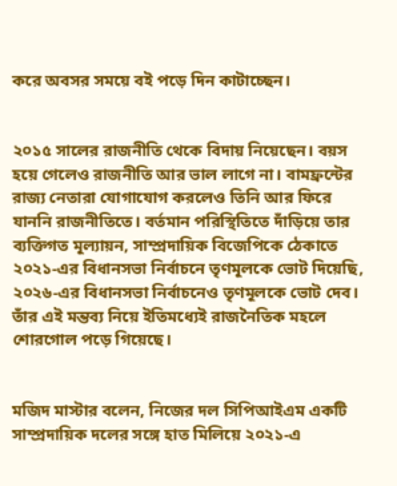করে অবসর সময়ে বই পড়ে দিন কাটাচ্ছেন।


২০১৫ সালের রাজনীতি থেকে বিদায় নিয়েছেন। বয়স হয়ে গেলেও রাজনীতি আর ভাল লাগে না। বামফ্রন্টের রাজ্য নেতারা যোগাযোগ করলেও তিনি আর ফিরে যাননি রাজনীতিতে। বর্তমান পরিস্থিতিতে দাঁড়িয়ে তার ব্যক্তিগত মূল্যায়ন, সাম্প্রদায়িক বিজেপিকে ঠেকাতে ২০২১-এর বিধানসভা নির্বাচনে তৃণমূলকে ভোট দিয়েছি, ২০২৬-এর বিধানসভা নির্বাচনেও তৃণমূলকে ভোট দেব। তাঁর এই মন্তব্য নিয়ে ইতিমধ্যেই রাজনৈতিক মহলে শোরগোল পড়ে গিয়েছে।


মজিদ মাস্টার বলেন, নিজের দল সিপিআইএম একটি সাম্প্রদায়িক দলের সঙ্গে হাত মিলিয়ে ২০২১-এ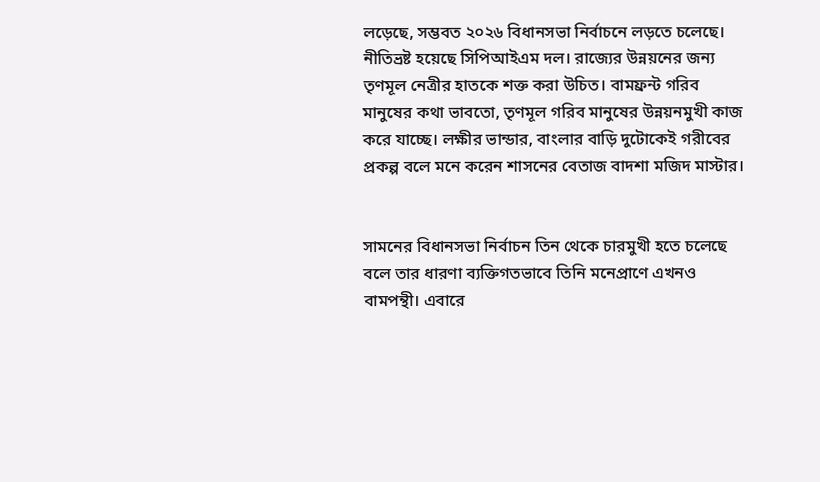লড়েছে, সম্ভবত ২০২৬ বিধানসভা নির্বাচনে লড়তে চলেছে। নীতিভ্রষ্ট হয়েছে সিপিআইএম দল। রাজ্যের উন্নয়নের জন্য তৃণমূল নেত্রীর হাতকে শক্ত করা উচিত। বামফ্রন্ট গরিব মানুষের কথা ভাবতো, তৃণমূল গরিব মানুষের উন্নয়নমুখী কাজ করে যাচ্ছে। লক্ষীর ভান্ডার, বাংলার বাড়ি দুটোকেই গরীবের প্রকল্প বলে মনে করেন শাসনের বেতাজ বাদশা মজিদ মাস্টার।


সামনের বিধানসভা নির্বাচন তিন থেকে চারমুখী হতে চলেছে বলে তার ধারণা ব্যক্তিগতভাবে তিনি মনেপ্রাণে এখনও বামপন্থী। এবারে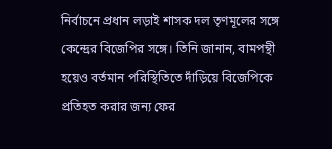নির্বাচনে প্রধান লড়াই শাসক দল তৃণমূলের সঙ্গে কেন্দ্রের বিজেপির সঙ্গে। তিনি জানান, বামপন্থী হয়েও বর্তমান পরিস্থিতিতে দাঁড়িয়ে বিজেপিকে প্রতিহত করার জন্য ফের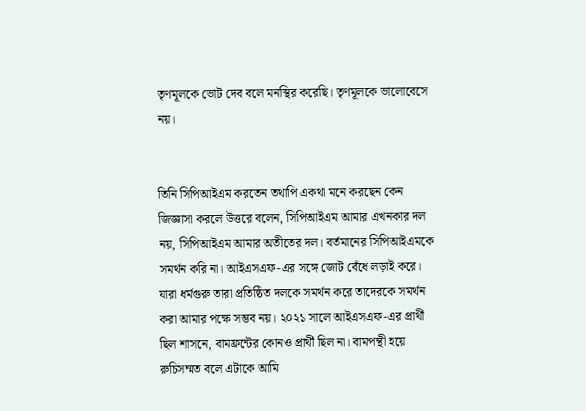তৃণমূলকে ভোট দেব বলে মনস্থির করেছি। তৃণমূলকে ভালোবেসে নয়।


তিনি সিপিআইএম করতেন তথাপি একথা মনে করছেন কেন জিজ্ঞাসা করলে উত্তরে বলেন, সিপিআইএম আমার এখনকার দল নয়, সিপিআইএম আমার অতীতের দল। বর্তমানের সিপিআইএমকে সমর্থন করি না। আইএসএফ-এর সঙ্গে জোট বেঁধে লড়াই করে। যারা ধর্মগুরু তারা প্রতিষ্ঠিত দলকে সমর্থন করে তাদেরকে সমর্থন করা আমার পক্ষে সম্ভব নয়। ২০২১ সালে আইএসএফ-এর প্রার্থী ছিল শাসনে, বামফ্রন্টের কোনও প্রার্থী ছিল না। বামপন্থী হয়ে রুচিসম্মত বলে এটাকে আমি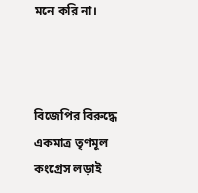মনে করি না।



বিজেপির বিরুদ্ধে একমাত্র তৃণমূল কংগ্রেস লড়াই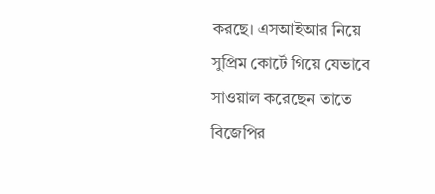করছে। এসআইআর নিয়ে সুপ্রিম কোর্টে গিয়ে যেভাবে সাওয়াল করেছেন তাতে বিজেপির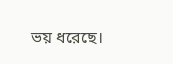ভয় ধরেছে।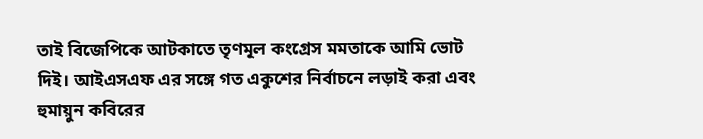তাই বিজেপিকে আটকাতে তৃণমূল কংগ্রেস মমতাকে আমি ভোট দিই। আইএসএফ এর সঙ্গে গত একুশের নির্বাচনে লড়াই করা এবং হুমায়ুন কবিরের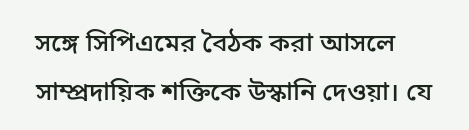সঙ্গে সিপিএমের বৈঠক করা আসলে সাম্প্রদায়িক শক্তিকে উস্কানি দেওয়া। যে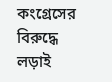কংগ্রেসের বিরুদ্ধে লড়াই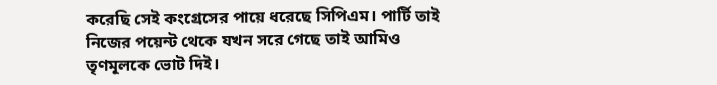করেছি সেই কংগ্রেসের পায়ে ধরেছে সিপিএম। পার্টি তাই নিজের পয়েন্ট থেকে যখন সরে গেছে তাই আমিও তৃণমূলকে ভোট দিই।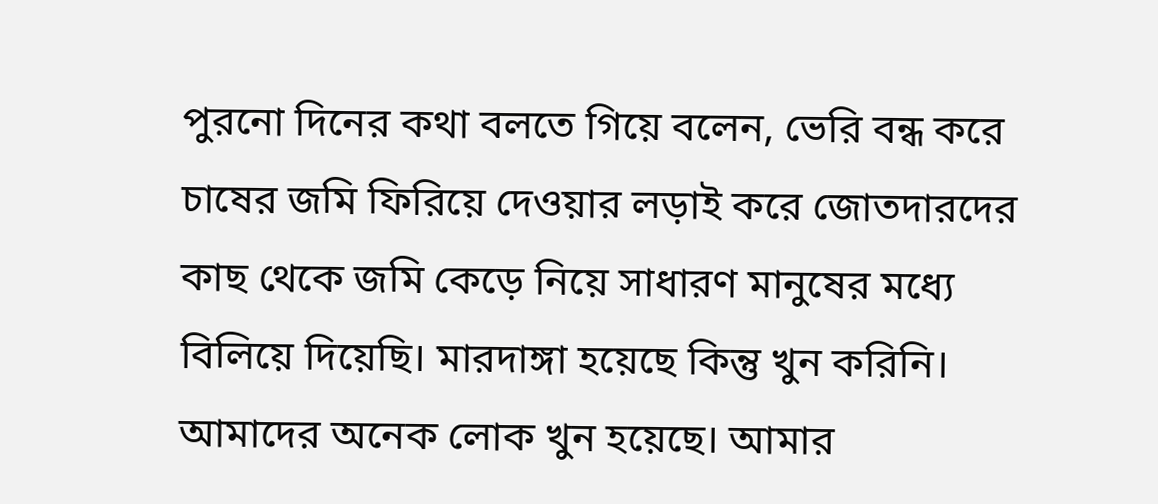পুরনো দিনের কথা বলতে গিয়ে বলেন, ভেরি বন্ধ করে চাষের জমি ফিরিয়ে দেওয়ার লড়াই করে জোতদারদের কাছ থেকে জমি কেড়ে নিয়ে সাধারণ মানুষের মধ্যে বিলিয়ে দিয়েছি। মারদাঙ্গা হয়েছে কিন্তু খুন করিনি। আমাদের অনেক লোক খুন হয়েছে। আমার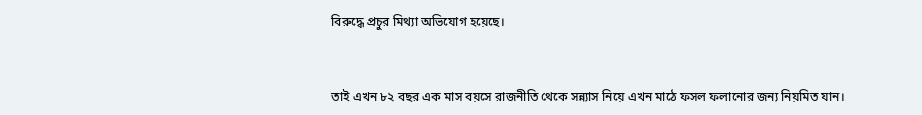বিরুদ্ধে প্রচুর মিথ্যা অভিযোগ হয়েছে।


তাই এখন ৮২ বছর এক মাস বয়সে রাজনীতি থেকে সন্ন্যাস নিয়ে এখন মাঠে ফসল ফলানোর জন্য নিয়মিত যান।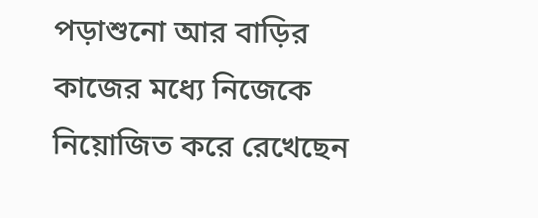পড়াশুনো আর বাড়ির কাজের মধ্যে নিজেকে নিয়োজিত করে রেখেছেন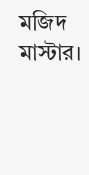মজিদ মাস্টার।